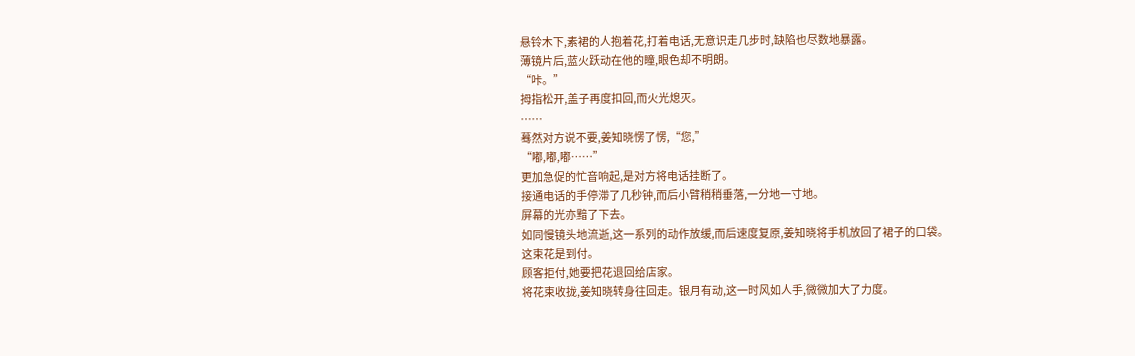悬铃木下,素裙的人抱着花,打着电话,无意识走几步时,缺陷也尽数地暴露。
薄镜片后,蓝火跃动在他的瞳,眼色却不明朗。
“咔。”
拇指松开,盖子再度扣回,而火光熄灭。
……
蓦然对方说不要,姜知晓愣了愣,“您,”
“嘟,嘟,嘟……”
更加急促的忙音响起,是对方将电话挂断了。
接通电话的手停滞了几秒钟,而后小臂稍稍垂落,一分地一寸地。
屏幕的光亦黯了下去。
如同慢镜头地流逝,这一系列的动作放缓,而后速度复原,姜知晓将手机放回了裙子的口袋。
这束花是到付。
顾客拒付,她要把花退回给店家。
将花束收拢,姜知晓转身往回走。银月有动,这一时风如人手,微微加大了力度。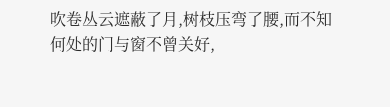吹卷丛云遮蔽了月,树枝压弯了腰,而不知何处的门与窗不曾关好,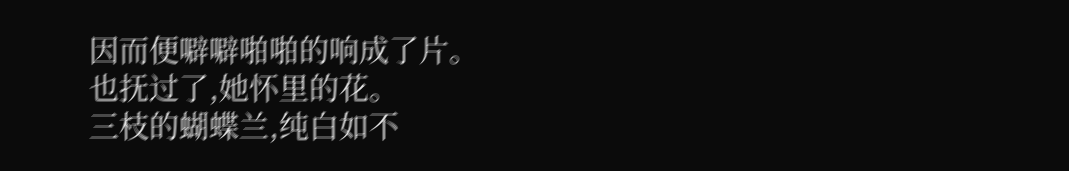因而便噼噼啪啪的响成了片。
也抚过了,她怀里的花。
三枝的蝴蝶兰,纯白如不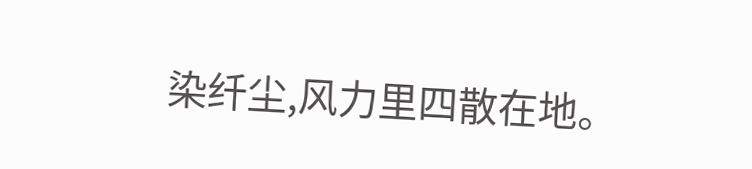染纤尘,风力里四散在地。